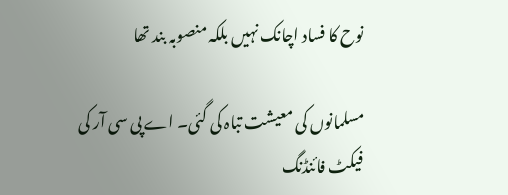نوح کا فساد اچانک نہیں بلکہ منصوبہ بند تھا

مسلمانوں کی معیشت تباہ کی گئی۔ اے پی سی آر کی فیکٹ فائنڈنگ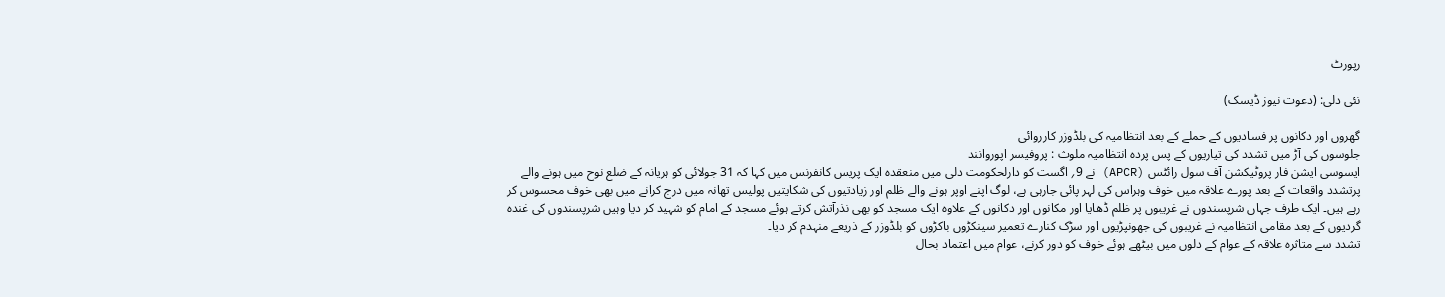رپورٹ

نئی دلی: (دعوت نیوز ڈیسک)

گھروں اور دکانوں پر فسادیوں کے حملے کے بعد انتظامیہ کی بلڈوزر کارروائی
جلوسوں کی آڑ میں تشدد کی تیاریوں کے پس پردہ انتظامیہ ملوث : پروفیسر اپوروانند
ایسوسی ایشن فار پروٹیکشن آف سول رائٹس (APCR) نے 9؍ اگست کو دارلحکومت دلی میں منعقدہ ایک پریس کانفرنس میں کہا کہ 31 جولائی کو ہریانہ کے ضلع نوح میں ہونے والے پرتشدد واقعات کے بعد پورے علاقہ میں خوف وہراس کی لہر پائی جارہی ہے، لوگ اپنے اوپر ہونے والے ظلم اور زیادتیوں کی شکایتیں پولیس تھانہ میں درج کرانے میں بھی خوف محسوس کر رہے ہیں۔ ایک طرف جہاں شرپسندوں نے غریبوں پر ظلم ڈھایا اور مکانوں اور دکانوں کے علاوہ ایک مسجد کو بھی نذرآتش کرتے ہوئے مسجد کے امام کو شہید کر دیا وہیں شرپسندوں کی غندہ گردیوں کے بعد مقامی انتظامیہ نے غریبوں کی جھونپڑیوں اور سڑک کنارے تعمیر سینکڑوں باکڑوں کو بلڈوزر کے ذریعے منہدم کر دیا۔
تشدد سے متاثرہ علاقہ کے عوام کے دلوں میں بیٹھے ہوئے خوف کو دور کرنے، عوام میں اعتماد بحال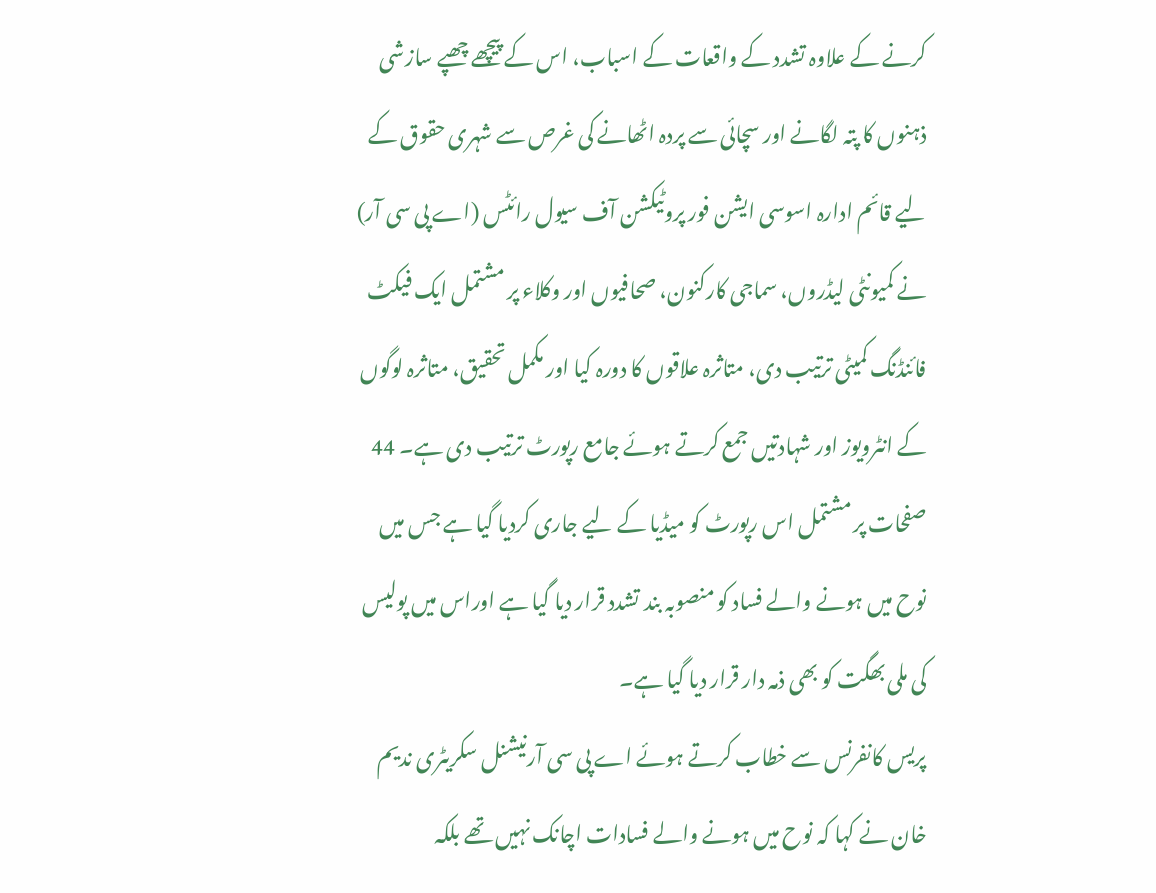کرنے کے علاوہ تشدد کے واقعات کے اسباب، اس کے پیچھے چھپے سازشی ذہنوں کا پتہ لگانے اور سچائی سے پردہ اٹھانے کی غرص سے شہری حقوق کے لیے قائم ادارہ اسوسی ایشن فور پروٹیکشن آف سیول رائٹس (اے پی سی آر) نے کمیونٹی لیڈروں، سماجی کارکنون، صحافیوں اور وکلاء پر مشتمل ایک فیکٹ فائنڈنگ کمیٹی ترتیب دی، متاثرہ علاقوں کا دورہ کیا اور مکمل تحقیق، متاثرہ لوگوں کے انٹرویوز اور شہادتیں جمع کرتے ہوئے جامع رپورٹ ترتیب دی ہے۔ 44 صفحات پر مشتمل اس رپورٹ کو میڈیا کے لیے جاری کردیا گیا ہے جس میں نوح میں ہونے والے فساد کو منصوبہ بند تشدد قرار دیا گیا ہے اوراس میں پولیس کی ملی بھگت کو بھی ذمہ دار قرار دیا گیا ہے۔
پریس کانفرنس سے خطاب کرتے ہوئے اے پی سی آرنیشنل سکریٹری ندیم خان نے کہا کہ نوح میں ہونے والے فسادات اچانک نہیں تھے بلکہ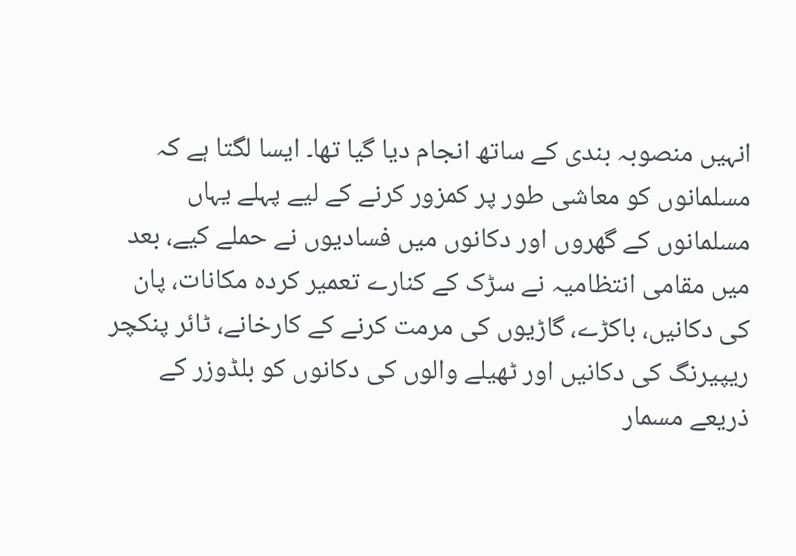انہیں منصوبہ بندی کے ساتھ انجام دیا گیا تھا۔ ایسا لگتا ہے کہ مسلمانوں کو معاشی طور پر کمزور کرنے کے لیے پہلے یہاں مسلمانوں کے گھروں اور دکانوں میں فسادیوں نے حملے کیے، بعد میں مقامی انتظامیہ نے سڑک کے کنارے تعمیر کردہ مکانات، پان کی دکانیں، باکڑے، گاڑیوں کی مرمت کرنے کے کارخانے، ٹائر پنکچر ریپیرنگ کی دکانیں اور ٹھیلے والوں کی دکانوں کو بلڈوزر کے ذریعے مسمار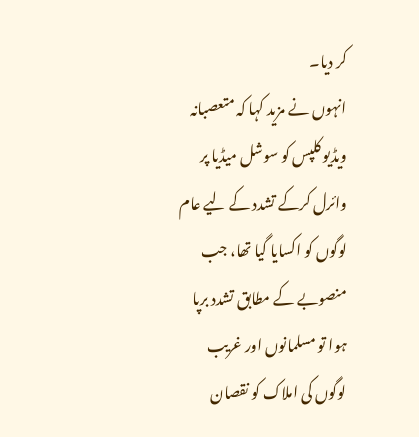کر دیا۔
انہوں نے مزید کہا کہ متعصبانہ ویڈیو کلپس کو سوشل میڈیا پر وائرل کرکے تشدد کے لیے عام لوگوں کو اکسایا گیا تھا، جب منصوبے کے مطابق تشدد برپا ہوا تو مسلمانوں اور غریب لوگوں کی املاک کو نقصان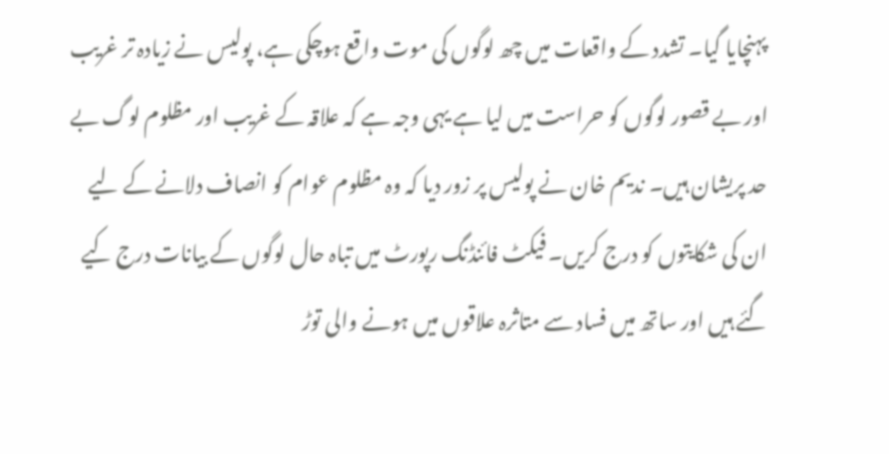پہنچایا گیا۔ تشدد کے واقعات میں چھ لوگوں کی موت واقع ہوچکی ہے، پولیس نے زیادہ تر غریب اور بے قصور لوگوں کو حراست میں لیا ہے یہی وجہ ہے کہ علاقہ کے غریب اور مظلوم لوگ بے حد پریشان ہیں۔ ندیم خان نے پولیس پر زور دیا کہ وہ مظلوم عوام کو انصاف دلانے کے لیے ان کی شکایتوں کو درج کریں۔ فیکٹ فائنڈنگ رپورٹ میں تباہ حال لوگوں کے بیانات درج کیے گئے ہیں اور ساتھ میں فساد سے متاثرہ علاقوں میں ہونے والی توڑ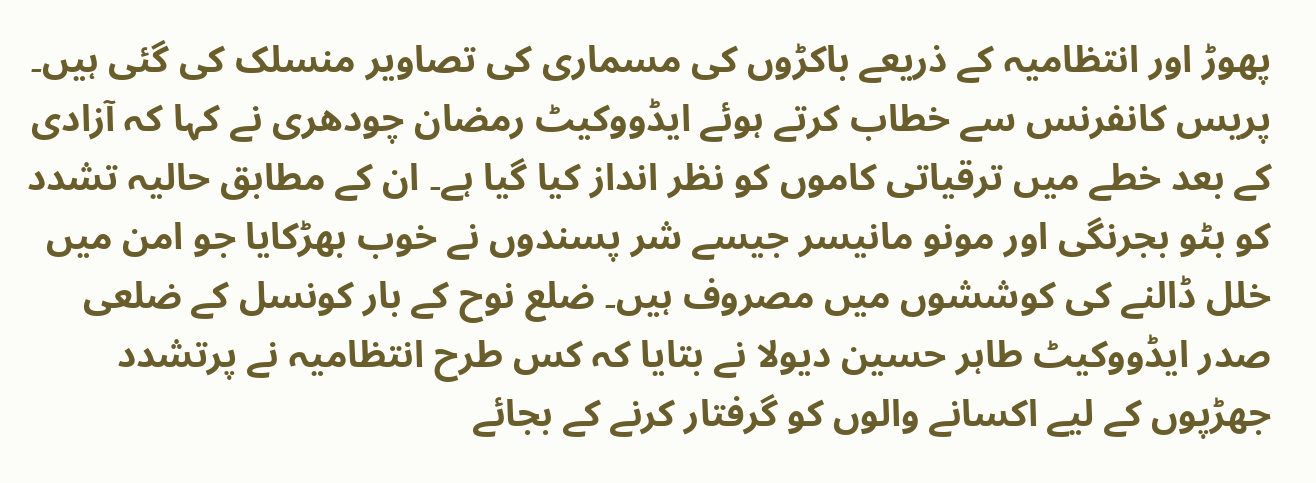پھوڑ اور انتظامیہ کے ذریعے باکڑوں کی مسماری کی تصاویر منسلک کی گئی ہیں۔
پریس کانفرنس سے خطاب کرتے ہوئے ایڈووکیٹ رمضان چودھری نے کہا کہ آزادی کے بعد خطے میں ترقیاتی کاموں کو نظر انداز کیا گیا ہے۔ ان کے مطابق حالیہ تشدد کو بٹو بجرنگی اور مونو مانیسر جیسے شر پسندوں نے خوب بھڑکایا جو امن میں خلل ڈالنے کی کوششوں میں مصروف ہیں۔ ضلع نوح کے بار کونسل کے ضلعی صدر ایڈووکیٹ طاہر حسین دیولا نے بتایا کہ کس طرح انتظامیہ نے پرتشدد جھڑپوں کے لیے اکسانے والوں کو گرفتار کرنے کے بجائے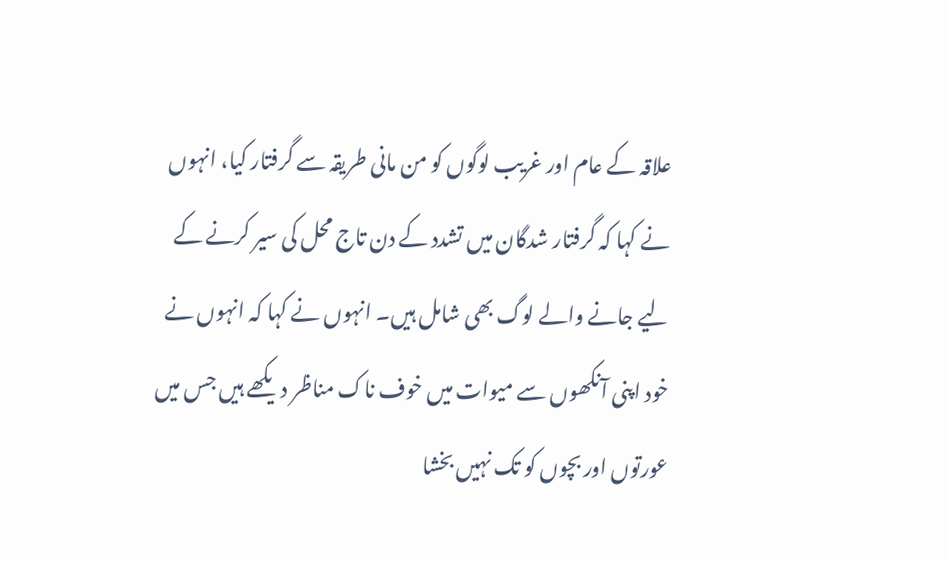علاقہ کے عام اور غریب لوگوں کو من مانی طریقہ سے گرفتار کیا، انہوں نے کہا کہ گرفتار شدگان میں تشدد کے دن تاج محل کی سیر کرنے کے لیے جانے والے لوگ بھی شامل ہیں۔ انہوں نے کہا کہ انہوں نے خود اپنی آنکھوں سے میوات میں خوف ناک مناظر دیکھے ہیں جس میں عورتوں اور بچوں کو تک نہیں بخشا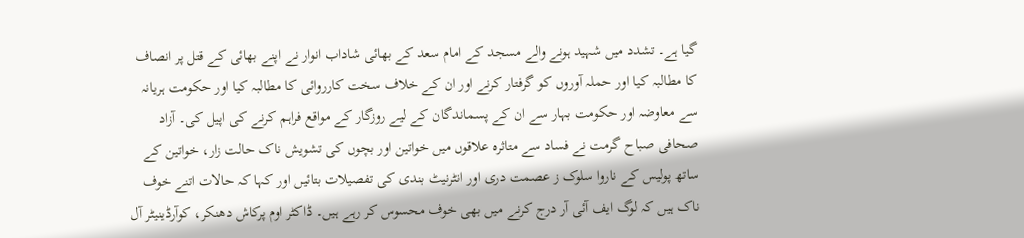گیا ہے۔ تشدد میں شہید ہونے والے مسجد کے امام سعد کے بھائی شاداب انوار نے اپنے بھائی کے قتل پر انصاف کا مطالبہ کیا اور حملہ آوروں کو گرفتار کرنے اور ان کے خلاف سخت کارروائی کا مطالبہ کیا اور حکومت ہریانہ سے معاوضہ اور حکومت بہار سے ان کے پسماندگان کے لیے روزگار کے مواقع فراہم کرنے کی اپیل کی۔ آزاد صحافی صباح گرمت نے فساد سے متاثرہ علاقوں میں خواتین اور بچوں کی تشویش ناک حالت زار، خواتین کے ساتھ پولیس کے ناروا سلوک ز عصمت دری اور انٹرنیٹ بندی کی تفصیلات بتائیں اور کہا کہ حالات اتنے خوف ناک ہیں کہ لوگ ایف آئی آر درج کرنے میں بھی خوف محسوس کر رہے ہیں۔ ڈاکٹر اوم پرکاش دھنکر، کوآرڈینیٹر آل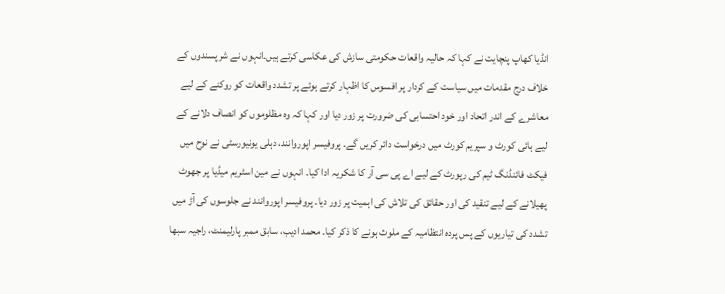انڈیا کھاپ پنچایت نے کہا کہ حالیہ واقعات حکومتی سازش کی عکاسی کرتے ہیں۔انہوں نے شرپسندوں کے خلاف درج مقدمات میں سیاست کے کردار پر افسوس کا اظہار کرتے ہوئے پر تشدد واقعات کو روکنے کے لیے معاشرے کے اندر اتحاد اور خود احتسابی کی ضرورت پر زور دیا اور کہا کہ وہ مظلوموں کو انصاف دلانے کے لیے ہائی کورٹ و سپریم کورٹ میں درخواست دائر کریں گے۔ پروفیسر اپوروانند، دہلی یونیورسٹی نے نوح میں فیکٹ فائنڈنگ ٹیم کی رپورٹ کے لیے اے پی سی آر کا شکریہ ادا کیا۔ انہوں نے مین اسٹریم میڈیا پر جھوٹ پھیلانے کے لیے تنقید کی اور حقائق کی تلاش کی اہمیت پر زور دیا۔ پروفیسر اپوروانند نے جلوسوں کی آڑ میں تشدد کی تیاریوں کے پس پردہ انتظامیہ کے ملوث ہونے کا ذکر کیا۔ محمد ادیب، سابق ممبر پارلیمنٹ، راجیہ سبھا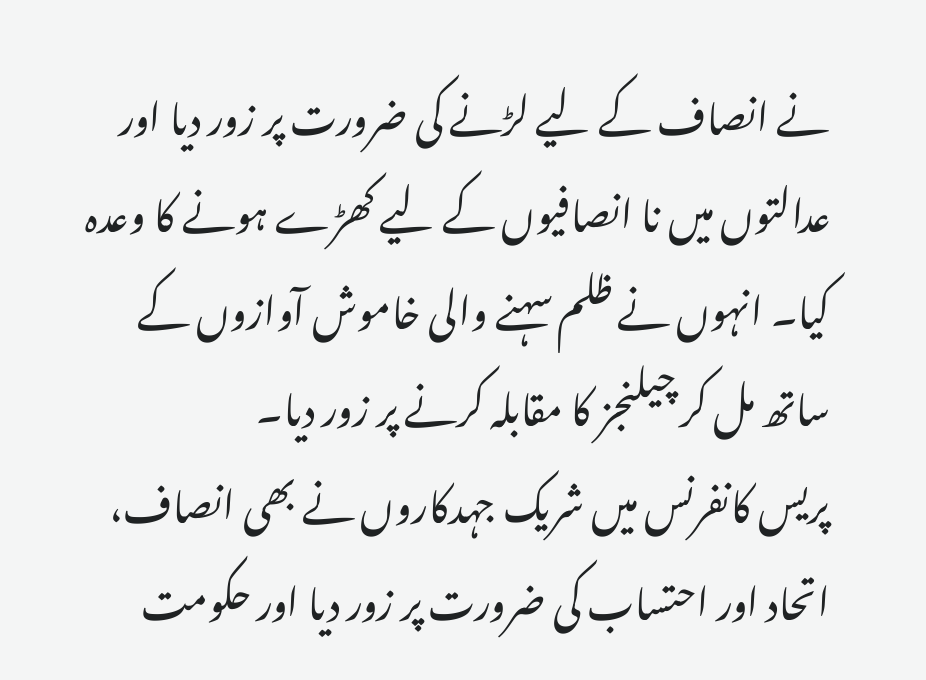نے انصاف کے لیے لڑنے کی ضرورت پر زور دیا اور عدالتوں میں نا انصافیوں کے لیے کھڑے ہونے کا وعدہ کیا۔ انہوں نے ظلم سہنے والی خاموش آوازوں کے ساتھ مل کر چیلنجز کا مقابلہ کرنے پر زور دیا۔
پریس کانفرنس میں شریک جہدکاروں نے بھی انصاف، اتحاد اور احتساب کی ضرورت پر زور دیا اور حکومت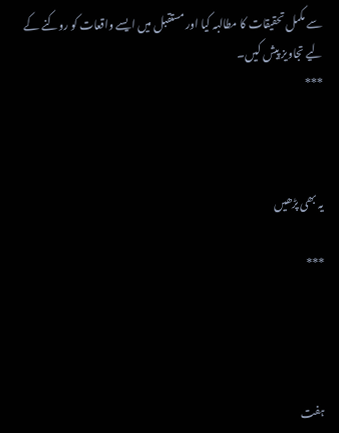سے مکمل تحقیقات کا مطالبہ کیا اور مستقبل میں ایسے واقعات کو روکنے کے لیے تجاویز پیش کیں۔
***



یہ بھی پڑھیں

***




ہفت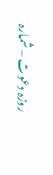روزہ دعوت – شمارہ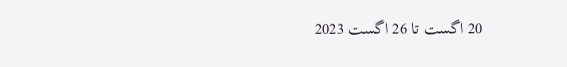20 اگست تا 26 اگست 2023